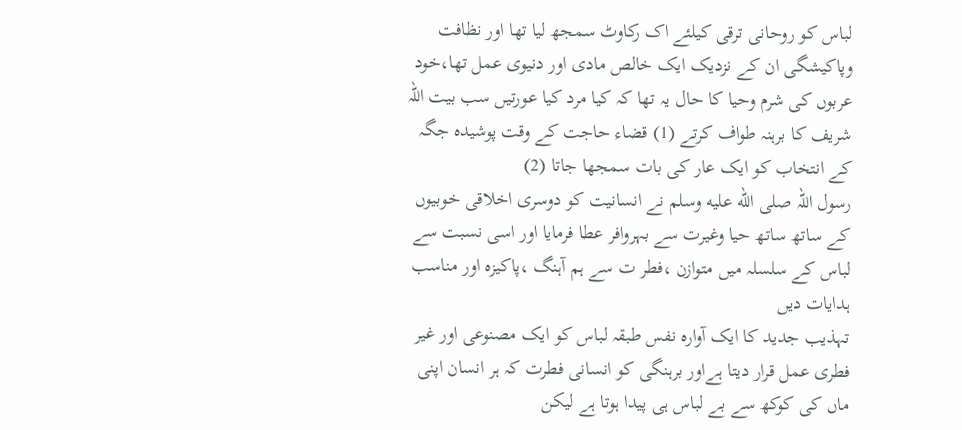لباس کو روحانی ترقی کیلئے اک رکاوٹ سمجھ لیا تھا اور نظافت وپاکیشگی ان کے نزدیک ایک خالص مادی اور دنیوی عمل تھا،خود عربوں کی شرم وحیا کا حال یہ تھا کہ کیا مرد کیا عورتیں سب بیت اللہ شریف کا برہنہ طواف کرتے (1) قضاء حاجت کے وقت پوشیدہ جگہ کے انتخاب کو ایک عار کی بات سمجھا جاتا (2)
رسول اللہ صلى الله عليه وسلم نے انسانیت کو دوسری اخلاقی خوبیوں کے ساتھ ساتھ حیا وغیرت سے بہروافر عطا فرمایا اور اسی نسبت سے لباس کے سلسلہ میں متوازن ،فطر ت سے ہم آہنگ ،پاکیزہ اور مناسب ہدایات دیں
تہذیب جدید کا ایک آوارہ نفس طبقہ لباس کو ایک مصنوعی اور غیر فطری عمل قرار دیتا ہےاور برہنگی کو انسانی فطرت کہ ہر انسان اپنی ماں کی کوکھ سے بے لباس ہی پیدا ہوتا ہے لیکن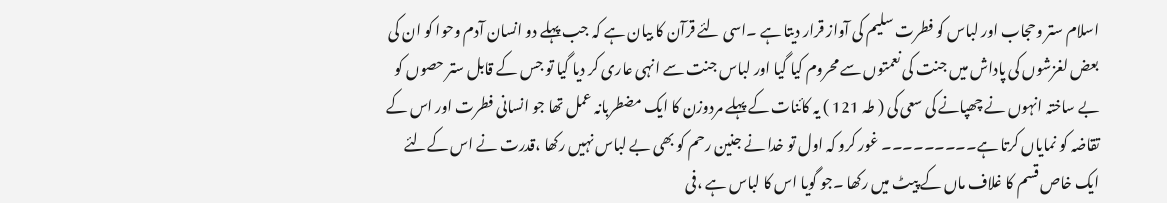اسلام ستر وحجاب اور لباس کو فطرت سلیم کی آواز قرار دیتا ہے ۔اسی لئے قرآن کا بیان ہے کہ جب پہلے دو انسان آدم وحوا کو ان کی بعض لغزشوں کی پاداش میں جنت کی نعمتوں سے محروم کیا گیا اور لباس جنت سے انہی عاری کر دیا گیا تو جس کے قابل ستر حصوں کو بے ساختہ انہوں نے چھپانے کی سعی کی ( طہ 121 ) یہ کائنات کے پہلے مردوزن کا ایک مضطربانہ عمل تھا جو انسانی فطرت اور اس کے تقاضہ کو نمایاں کرتا ہے۔۔۔۔۔۔۔۔۔ غور کرو کہ اول تو خدا نے جنین رحم کو بھی بے لباس نہیں رکھا ،قدرت نے اس کےلئے ایک خاص قسم کا غلاف ماں کے پیٹ میں رکھا ۔جو گویا اس کا لباس ہے ،فی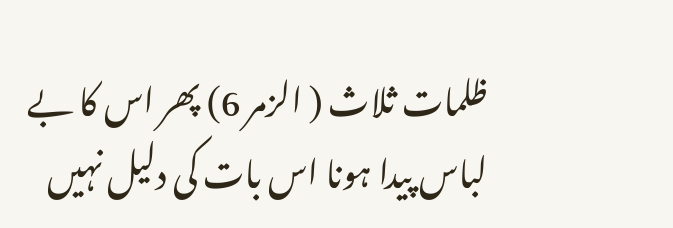ظلمات ثلاث ( الزمر 6) پھر اس کا بے لباس پیدا ہونا اس بات کی دلیل نہیں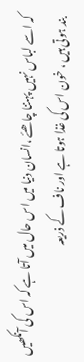کہ اسے لباس نہیں پہننا چاھئے ،انسان دنیا میں اس حال میں آتا ہے کہ اس کی آنکھیں بند ہوتی ہیں ، خون اس کی غذا ہوتا ہے اور ناف کے ذریعہ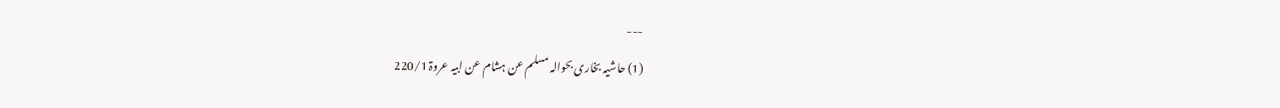---
(1) حاشیہ بخاری بحوالہ مسلم عن ہشام عن ابیہ عروۃ 220/1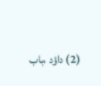(2) داؤد ،باب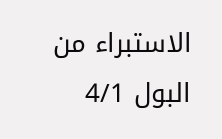الاستبراء من البول 4/1